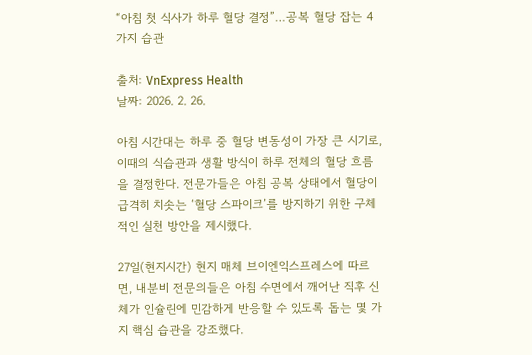“아침 첫 식사가 하루 혈당 결정”…공복 혈당 잡는 4가지 습관

출처: VnExpress Health
날짜: 2026. 2. 26.

아침 시간대는 하루 중 혈당 변동성이 가장 큰 시기로, 이때의 식습관과 생활 방식이 하루 전체의 혈당 흐름을 결정한다. 전문가들은 아침 공복 상태에서 혈당이 급격히 치솟는 ‘혈당 스파이크’를 방지하기 위한 구체적인 실천 방안을 제시했다.

27일(현지시간) 현지 매체 브이엔익스프레스에 따르면, 내분비 전문의들은 아침 수면에서 깨어난 직후 신체가 인슐린에 민감하게 반응할 수 있도록 돕는 몇 가지 핵심 습관을 강조했다.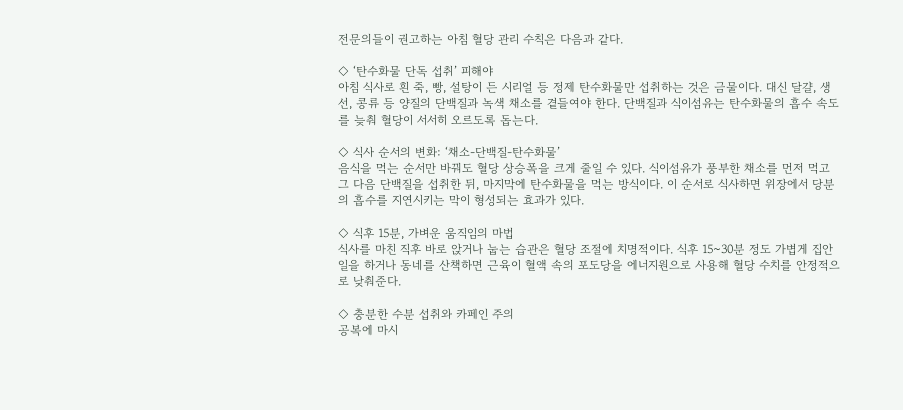전문의들이 권고하는 아침 혈당 관리 수칙은 다음과 같다.

◇ ‘탄수화물 단독 섭취’ 피해야
아침 식사로 흰 죽, 빵, 설탕이 든 시리얼 등 정제 탄수화물만 섭취하는 것은 금물이다. 대신 달걀, 생선, 콩류 등 양질의 단백질과 녹색 채소를 곁들여야 한다. 단백질과 식이섬유는 탄수화물의 흡수 속도를 늦춰 혈당이 서서히 오르도록 돕는다.

◇ 식사 순서의 변화: ‘채소-단백질-탄수화물’
음식을 먹는 순서만 바꿔도 혈당 상승폭을 크게 줄일 수 있다. 식이섬유가 풍부한 채소를 먼저 먹고 그 다음 단백질을 섭취한 뒤, 마지막에 탄수화물을 먹는 방식이다. 이 순서로 식사하면 위장에서 당분의 흡수를 지연시키는 막이 형성되는 효과가 있다.

◇ 식후 15분, 가벼운 움직임의 마법
식사를 마친 직후 바로 앉거나 눕는 습관은 혈당 조절에 치명적이다. 식후 15~30분 정도 가볍게 집안일을 하거나 동네를 산책하면 근육이 혈액 속의 포도당을 에너지원으로 사용해 혈당 수치를 안정적으로 낮춰준다.

◇ 충분한 수분 섭취와 카페인 주의
공복에 마시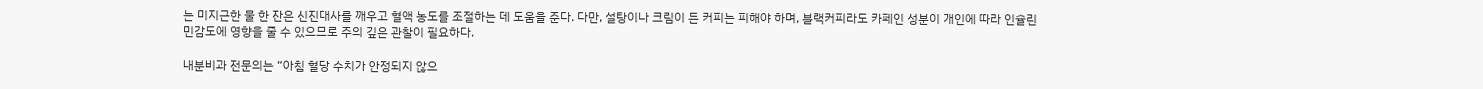는 미지근한 물 한 잔은 신진대사를 깨우고 혈액 농도를 조절하는 데 도움을 준다. 다만, 설탕이나 크림이 든 커피는 피해야 하며, 블랙커피라도 카페인 성분이 개인에 따라 인슐린 민감도에 영향을 줄 수 있으므로 주의 깊은 관찰이 필요하다.

내분비과 전문의는 “아침 혈당 수치가 안정되지 않으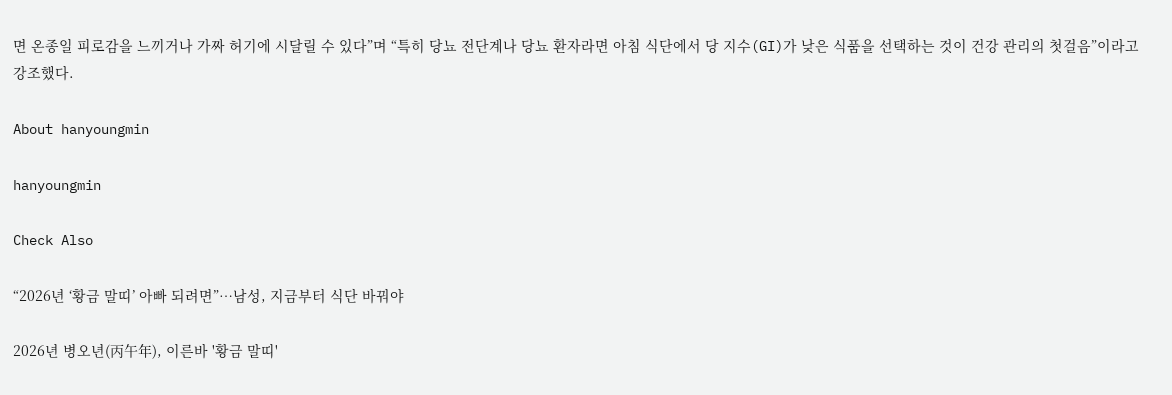면 온종일 피로감을 느끼거나 가짜 허기에 시달릴 수 있다”며 “특히 당뇨 전단계나 당뇨 환자라면 아침 식단에서 당 지수(GI)가 낮은 식품을 선택하는 것이 건강 관리의 첫걸음”이라고 강조했다.

About hanyoungmin

hanyoungmin

Check Also

“2026년 ‘황금 말띠’ 아빠 되려면”…남성, 지금부터 식단 바꿔야

2026년 병오년(丙午年), 이른바 '황금 말띠'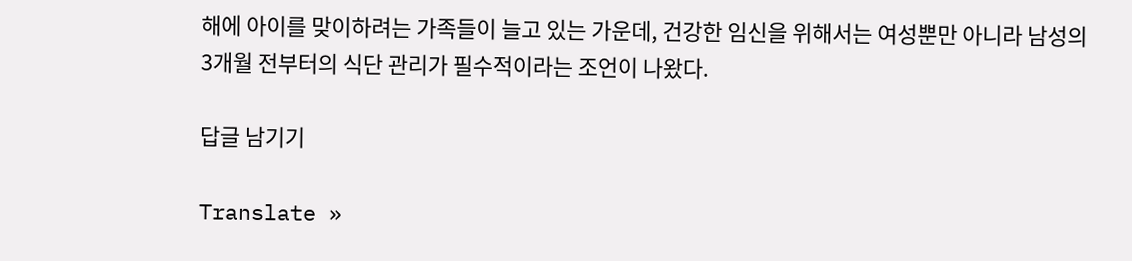해에 아이를 맞이하려는 가족들이 늘고 있는 가운데, 건강한 임신을 위해서는 여성뿐만 아니라 남성의 3개월 전부터의 식단 관리가 필수적이라는 조언이 나왔다.

답글 남기기

Translate »